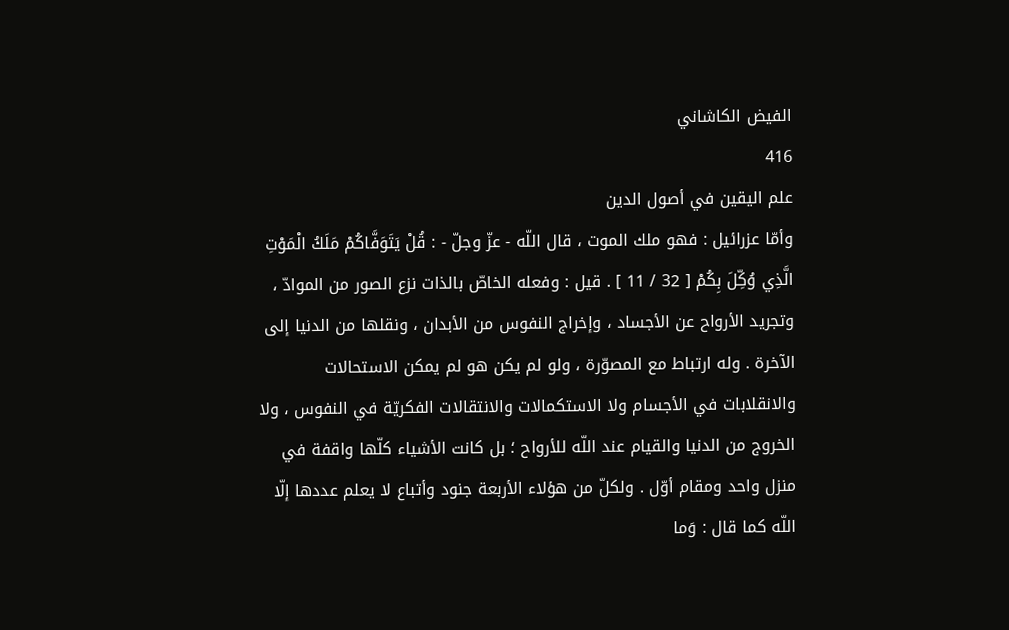الفيض الكاشاني
416
علم اليقين في أصول الدين
وأمّا عزرائيل : فهو ملك الموت ، قال اللّه - عزّ وجلّ - : قُلْ يَتَوَفَّاكُمْ مَلَكُ الْمَوْتِ الَّذِي وُكِّلَ بِكُمْ [ 32 / 11 ] . قيل : وفعله الخاصّ بالذات نزع الصور من الموادّ ، وتجريد الأرواح عن الأجساد ، وإخراج النفوس من الأبدان ، ونقلها من الدنيا إلى الآخرة . وله ارتباط مع المصوّرة ، ولو لم يكن هو لم يمكن الاستحالات والانقلابات في الأجسام ولا الاستكمالات والانتقالات الفكريّة في النفوس ، ولا الخروج من الدنيا والقيام عند اللّه للأرواح ؛ بل كانت الأشياء كلّها واقفة في منزل واحد ومقام أوّل . ولكلّ من هؤلاء الأربعة جنود وأتباع لا يعلم عددها إلّا اللّه كما قال : وَما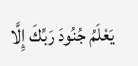يَعْلَمُ جُنُودَ رَبِّكَ إِلَّا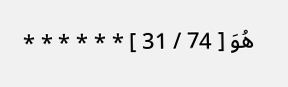هُوَ [ 74 / 31 ] * * * * * *